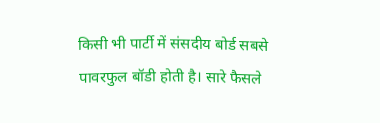किसी भी पार्टी में संसदीय बोर्ड सबसे पावरफुल बॉडी होती है। सारे फैसले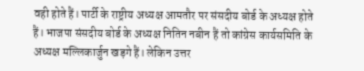वही होते हैं। पार्टी के राष्ट्रीय अध्यक्ष आमतौर पर संसदीय बोर्ड के अध्यक्ष होते हैं। भाजपा संसदीय बोर्ड के अध्यक्ष नितिन नबीन हैं तो कांग्रेस कार्यसमिति के अध्यक्ष मल्लिकार्जुन खड़गे हैं। लेकिन उत्तर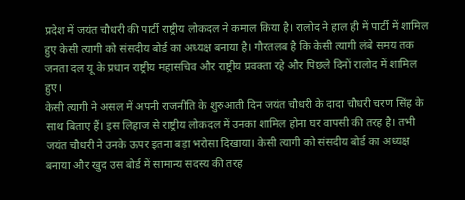प्रदेश में जयंत चौधरी की पार्टी राष्ट्रीय लोकदल ने कमाल किया है। रालोद ने हाल ही में पार्टी में शामिल हुए केसी त्यागी को संसदीय बोर्ड का अध्यक्ष बनाया है। गौरतलब है कि केसी त्यागी लंबे समय तक जनता दल यू के प्रधान राष्ट्रीय महासचिव और राष्ट्रीय प्रवक्ता रहे और पिछले दिनों रालोद में शामिल हुए।
केसी त्यागी ने असल में अपनी राजनीति के शुरुआती दिन जयंत चौधरी के दादा चौधरी चरण सिंह के साथ बिताए हैं। इस लिहाज से राष्ट्रीय लोकदल में उनका शामिल होना घर वापसी की तरह है। तभी जयंत चौधरी ने उनके ऊपर इतना बड़ा भरोसा दिखाया। केसी त्यागी को संसदीय बोर्ड का अध्यक्ष बनाया और खुद उस बोर्ड में सामान्य सदस्य की तरह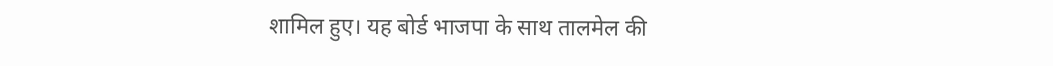शामिल हुए। यह बोर्ड भाजपा के साथ तालमेल की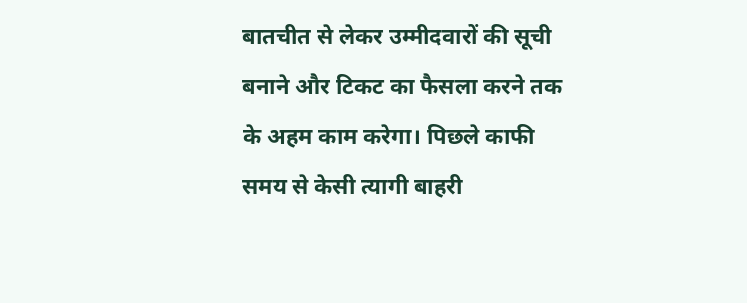बातचीत से लेकर उम्मीदवारों की सूची बनाने और टिकट का फैसला करने तक के अहम काम करेगा। पिछले काफी समय से केसी त्यागी बाहरी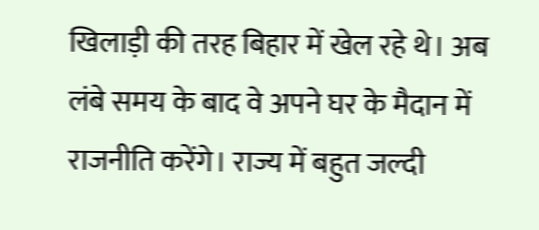खिलाड़ी की तरह बिहार में खेल रहे थे। अब लंबे समय के बाद वे अपने घर के मैदान में राजनीति करेंगे। राज्य में बहुत जल्दी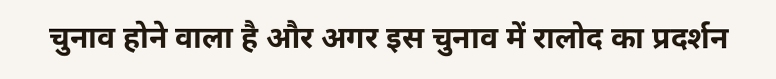चुनाव होने वाला है और अगर इस चुनाव में रालोद का प्रदर्शन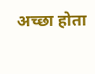अच्छा होता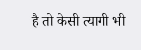है तो केसी त्यागी भी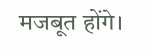मजबूत होंगे।